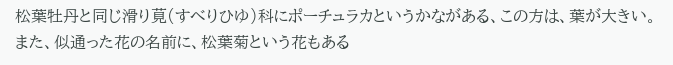松葉牡丹と同じ滑り莧(すべりひゆ)科にポーチュラカというかながある、この方は、葉が大きい。
また、似通った花の名前に、松葉菊という花もある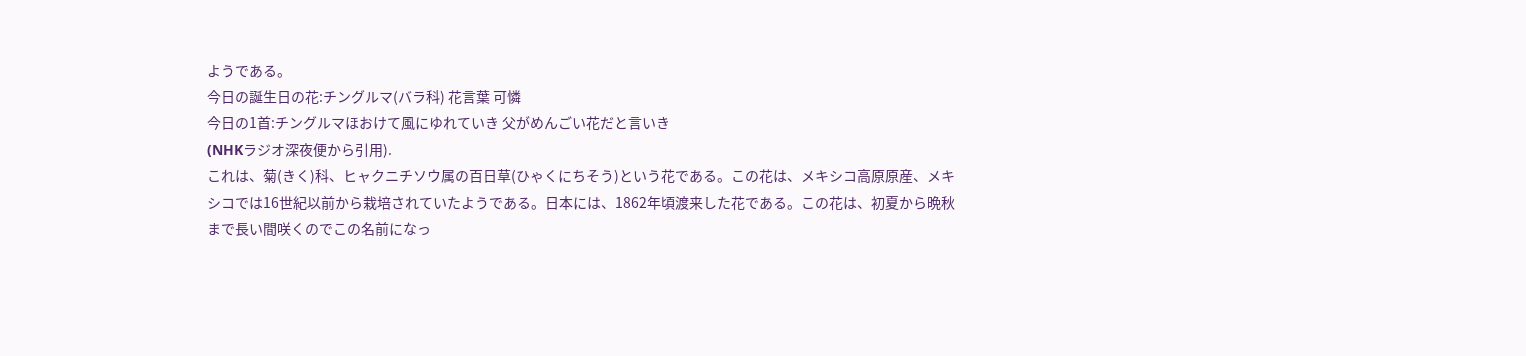ようである。
今日の誕生日の花:チングルマ(バラ科) 花言葉 可憐
今日の1首:チングルマほおけて風にゆれていき 父がめんごい花だと言いき
(NHKラジオ深夜便から引用).
これは、菊(きく)科、ヒャクニチソウ属の百日草(ひゃくにちそう)という花である。この花は、メキシコ高原原産、メキシコでは16世紀以前から栽培されていたようである。日本には、1862年頃渡来した花である。この花は、初夏から晩秋まで長い間咲くのでこの名前になっ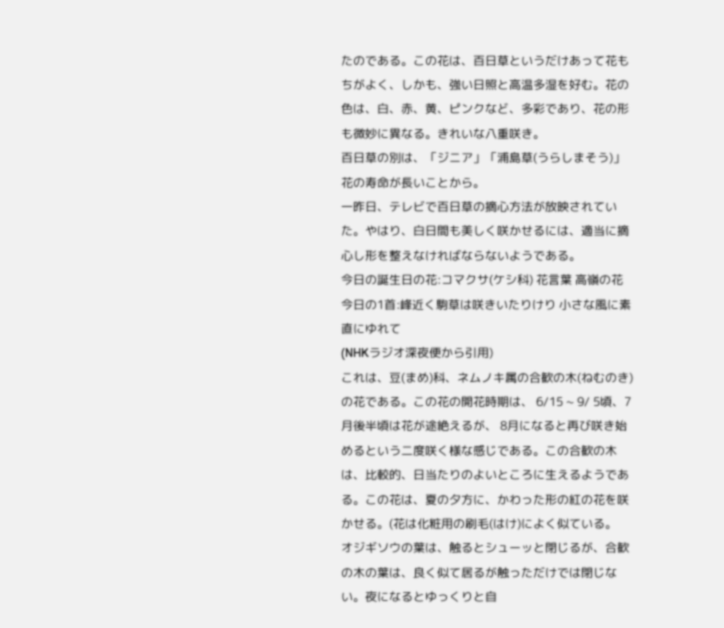たのである。この花は、百日草というだけあって花もちがよく、しかも、強い日照と高温多湿を好む。花の色は、白、赤、黄、ピンクなど、多彩であり、花の形も微妙に異なる。きれいな八重咲き。
百日草の別は、「ジニア」「浦島草(うらしまそう)」花の寿命が長いことから。
一昨日、テレビで百日草の摘心方法が放映されていた。やはり、白日間も美しく咲かせるには、適当に摘心し形を整えなければならないようである。
今日の誕生日の花:コマクサ(ケシ科) 花言葉 高嶺の花
今日の1首:峰近く駒草は咲きいたりけり 小さな風に素直にゆれて
(NHKラジオ深夜便から引用)
これは、豆(まめ)科、ネムノキ属の合歓の木(ねむのき)の花である。この花の開花時期は、 6/15 ~ 9/ 5頃、7月後半頃は花が途絶えるが、 8月になると再び咲き始めるという二度咲く様な感じである。この合歓の木は、比較的、日当たりのよいところに生えるようである。この花は、夏の夕方に、かわった形の紅の花を咲かせる。(花は化粧用の刷毛(はけ)によく似ている。
オジギソウの葉は、触るとシューッと閉じるが、合歓の木の葉は、良く似て居るが触っただけでは閉じない。夜になるとゆっくりと自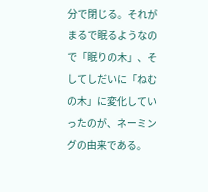分で閉じる。それがまるで眠るようなので「眠りの木」、そしてしだいに「ねむの木」に変化していったのが、ネーミングの由来である。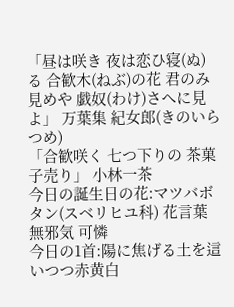「昼は咲き 夜は恋ひ寝(ぬ)る 合歓木(ねぶ)の花 君のみ見めや 戯奴(わけ)さへに見よ」 万葉集 紀女郎(きのいらつめ)
「合歓咲く 七つ下りの 茶菓子売り」 小林一茶
今日の誕生日の花:マツバボタン(スベリヒユ科) 花言葉 無邪気 可憐
今日の1首:陽に焦げる土を這いつつ赤黄白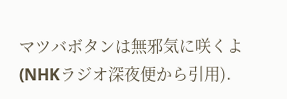マツバボタンは無邪気に咲くよ
(NHKラジオ深夜便から引用).